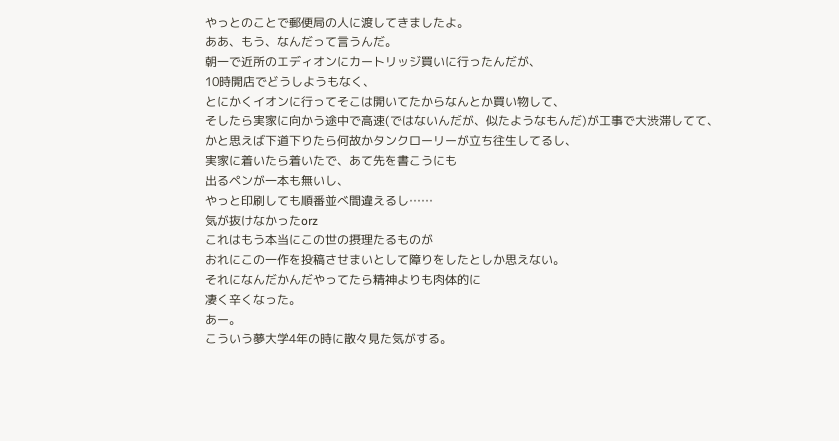やっとのことで郵便局の人に渡してきましたよ。
ああ、もう、なんだって言うんだ。
朝一で近所のエディオンにカートリッジ買いに行ったんだが、
10時開店でどうしようもなく、
とにかくイオンに行ってそこは開いてたからなんとか買い物して、
そしたら実家に向かう途中で高速(ではないんだが、似たようなもんだ)が工事で大渋滞してて、
かと思えば下道下りたら何故かタンクローリーが立ち往生してるし、
実家に着いたら着いたで、あて先を書こうにも
出るペンが一本も無いし、
やっと印刷しても順番並べ間違えるし……
気が抜けなかったorz
これはもう本当にこの世の摂理たるものが
おれにこの一作を投稿させまいとして障りをしたとしか思えない。
それになんだかんだやってたら精神よりも肉体的に
凄く辛くなった。
あー。
こういう夢大学4年の時に散々見た気がする。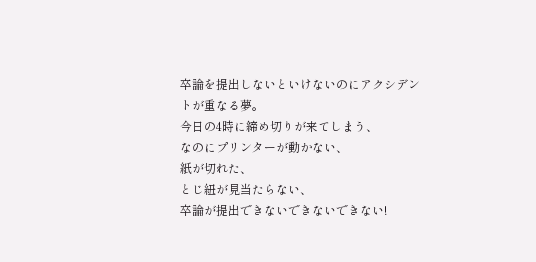卒論を提出しないといけないのにアクシデントが重なる夢。
今日の4時に締め切りが来てしまう、
なのにプリンターが動かない、
紙が切れた、
とじ紐が見当たらない、
卒論が提出できないできないできない!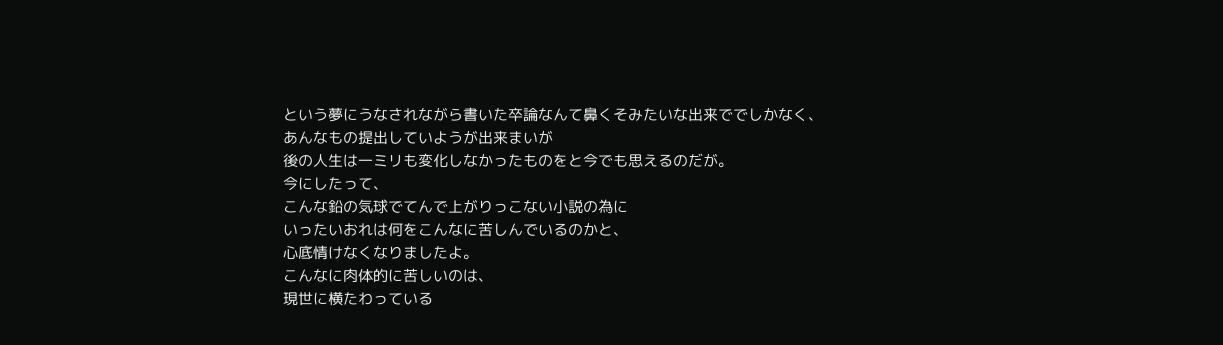という夢にうなされながら書いた卒論なんて鼻くそみたいな出来ででしかなく、
あんなもの提出していようが出来まいが
後の人生は一ミリも変化しなかったものをと今でも思えるのだが。
今にしたって、
こんな鉛の気球でてんで上がりっこない小説の為に
いったいおれは何をこんなに苦しんでいるのかと、
心底情けなくなりましたよ。
こんなに肉体的に苦しいのは、
現世に横たわっている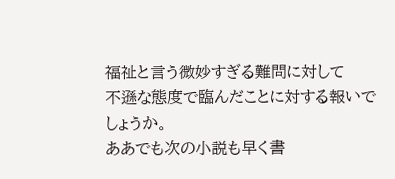福祉と言う微妙すぎる難問に対して
不遜な態度で臨んだことに対する報いでしょうか。
ああでも次の小説も早く書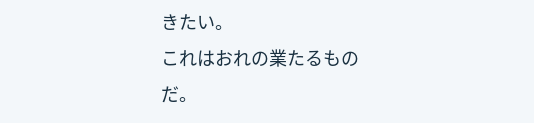きたい。
これはおれの業たるものだ。